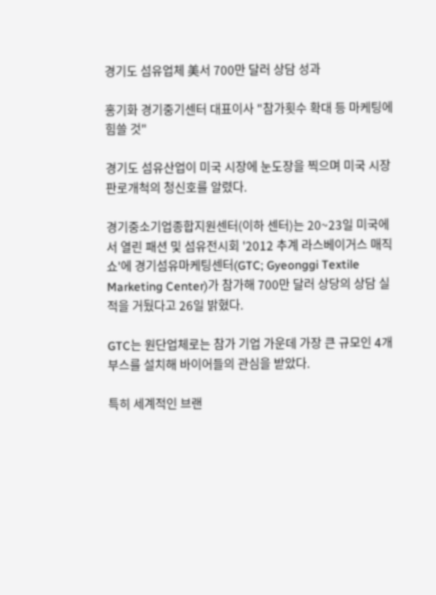경기도 섬유업체 美서 700만 달러 상담 성과

홍기화 경기중기센터 대표이사 "참가횟수 확대 등 마케팅에 힘쓸 것"

경기도 섬유산업이 미국 시장에 눈도장을 찍으며 미국 시장 판로개척의 청신호를 알렸다.

경기중소기업종합지원센터(이하 센터)는 20~23일 미국에서 열린 패션 및 섬유전시회 '2012 추계 라스베이거스 매직쇼'에 경기섬유마케팅센터(GTC; Gyeonggi Textile Marketing Center)가 참가해 700만 달러 상당의 상담 실적을 거뒀다고 26일 밝혔다.

GTC는 원단업체로는 참가 기업 가운데 가장 큰 규모인 4개 부스를 설치해 바이어들의 관심을 받았다.

특히 세계적인 브랜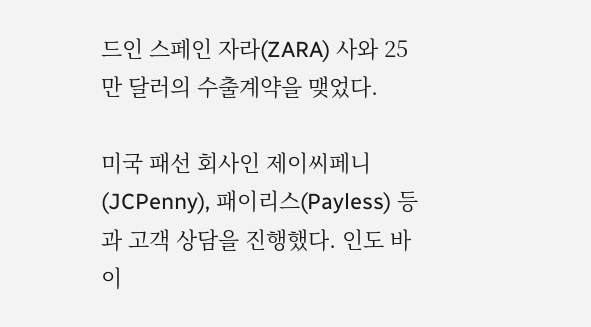드인 스페인 자라(ZARA) 사와 25만 달러의 수출계약을 맺었다.

미국 패선 회사인 제이씨페니(JCPenny), 패이리스(Payless) 등과 고객 상담을 진행했다. 인도 바이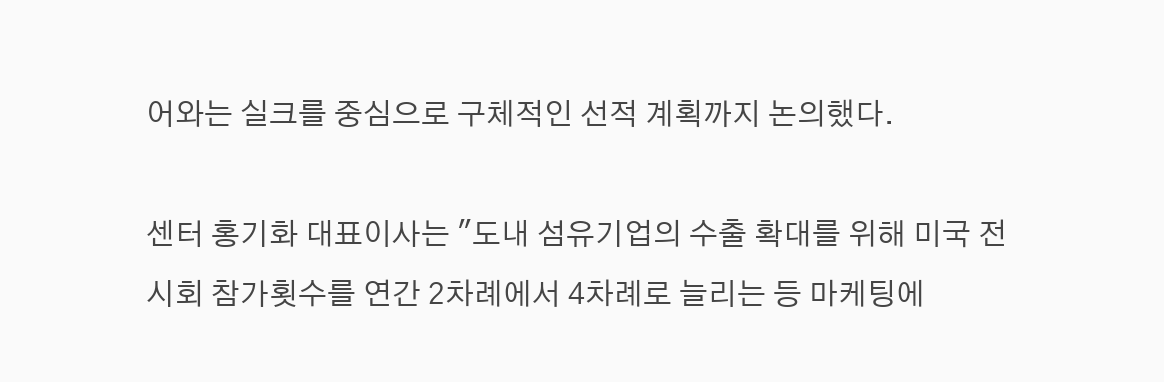어와는 실크를 중심으로 구체적인 선적 계획까지 논의했다.

센터 홍기화 대표이사는 "도내 섬유기업의 수출 확대를 위해 미국 전시회 참가횟수를 연간 2차례에서 4차례로 늘리는 등 마케팅에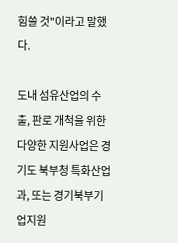힘쓸 것"이라고 말했다.

도내 섬유산업의 수출, 판로 개척을 위한 다양한 지원사업은 경기도 북부청 특화산업과, 또는 경기북부기업지원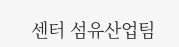센터 섬유산업팀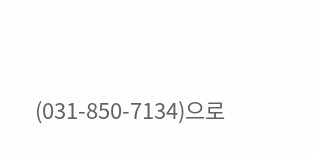(031-850-7134)으로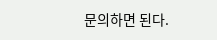문의하면 된다.